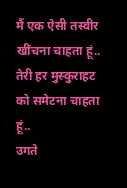मैं एक ऐसी तस्वीर खींचना चाहता हूं..
तेरी हर मुस्कुराहट को समेटना चाहता हूं..
उगते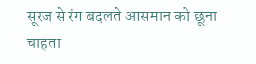सूरज से रंग बदलते आसमान को छूना चाहता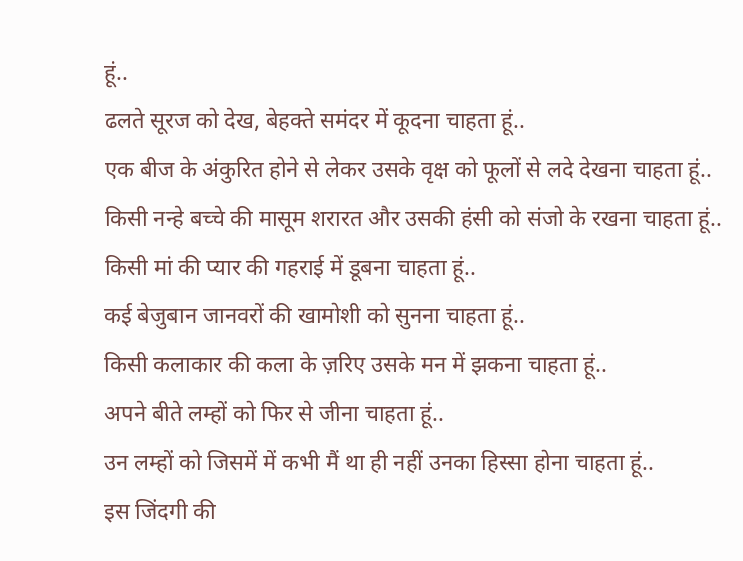हूं..
ढलते सूरज को देख, बेहक्ते समंदर में कूदना चाहता हूं..
एक बीज के अंकुरित होने से लेकर उसके वृक्ष को फूलों से लदे देखना चाहता हूं..
किसी नन्हे बच्चे की मासूम शरारत और उसकी हंसी को संजो के रखना चाहता हूं..
किसी मां की प्यार की गहराई में डूबना चाहता हूं..
कई बेजुबान जानवरों की खामोशी को सुनना चाहता हूं..
किसी कलाकार की कला के ज़रिए उसके मन में झकना चाहता हूं..
अपने बीते लम्हों को फिर से जीना चाहता हूं..
उन लम्हों को जिसमें में कभी मैं था ही नहीं उनका हिस्सा होना चाहता हूं..
इस जिंदगी की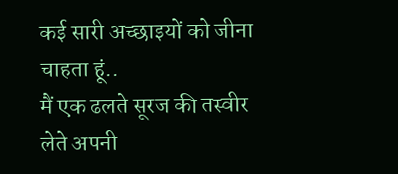कई सारी अच्छाइयों को जीना चाहता हूं..
मैं एक ढलते सूरज की तस्वीर लेते अपनी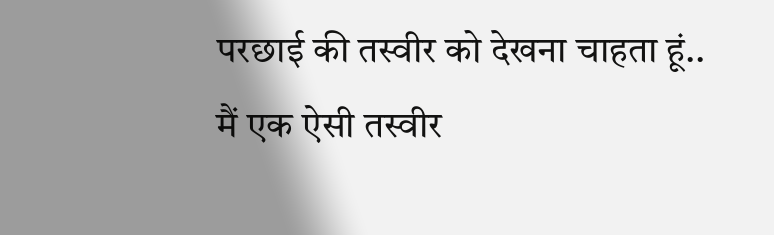परछाई की तस्वीर को देखना चाहता हूं..
मैं एक ऐसी तस्वीर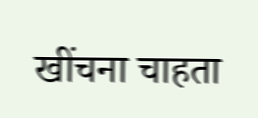खींचना चाहता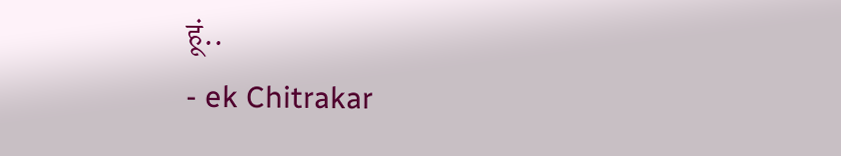हूं..
- ek Chitrakar